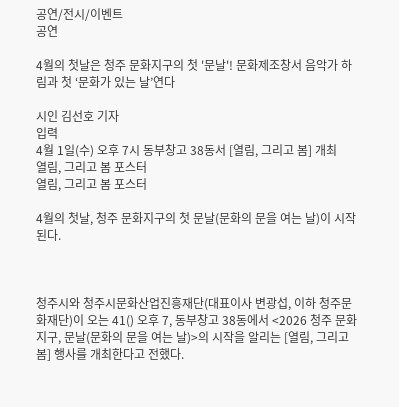공연/전시/이벤트
공연

4월의 첫날은 청주 문화지구의 첫 '문날'! 문화제조창서 음악가 하림과 첫 ‘문화가 있는 날’연다

시인 김선호 기자
입력
4월 1일(수) 오후 7시 동부창고 38동서 [열림, 그리고 봄] 개최
열림, 그리고 봄 포스터
열림, 그리고 봄 포스터

4월의 첫날, 청주 문화지구의 첫 문날(문화의 문을 여는 날)이 시작된다.



청주시와 청주시문화산업진흥재단(대표이사 변광섭, 이하 청주문화재단)이 오는 41() 오후 7, 동부창고 38동에서 <2026 청주 문화지구, 문날(문화의 문을 여는 날)>의 시작을 알리는 [열림, 그리고 봄] 행사를 개최한다고 전했다.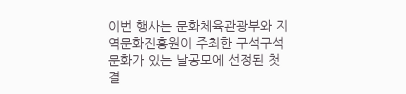이번 행사는 문화체육관광부와 지역문화진흥원이 주최한 구석구석 문화가 있는 날공모에 선정된 첫 결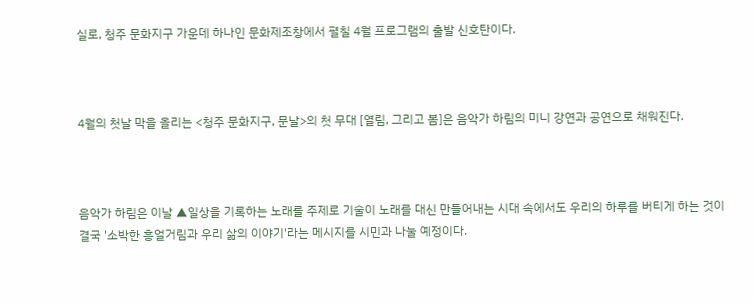실로, 청주 문화지구 가운데 하나인 문화제조창에서 펼칠 4월 프로그램의 출발 신호탄이다.



4월의 첫날 막을 올리는 <청주 문화지구, 문날>의 첫 무대 [열림, 그리고 봄]은 음악가 하림의 미니 강연과 공연으로 채워진다.



음악가 하림은 이날 ▲일상을 기록하는 노래를 주제로 기술이 노래를 대신 만들어내는 시대 속에서도 우리의 하루를 버티게 하는 것이 결국 '소박한 흥얼거림과 우리 삶의 이야기'라는 메시지를 시민과 나눌 예정이다.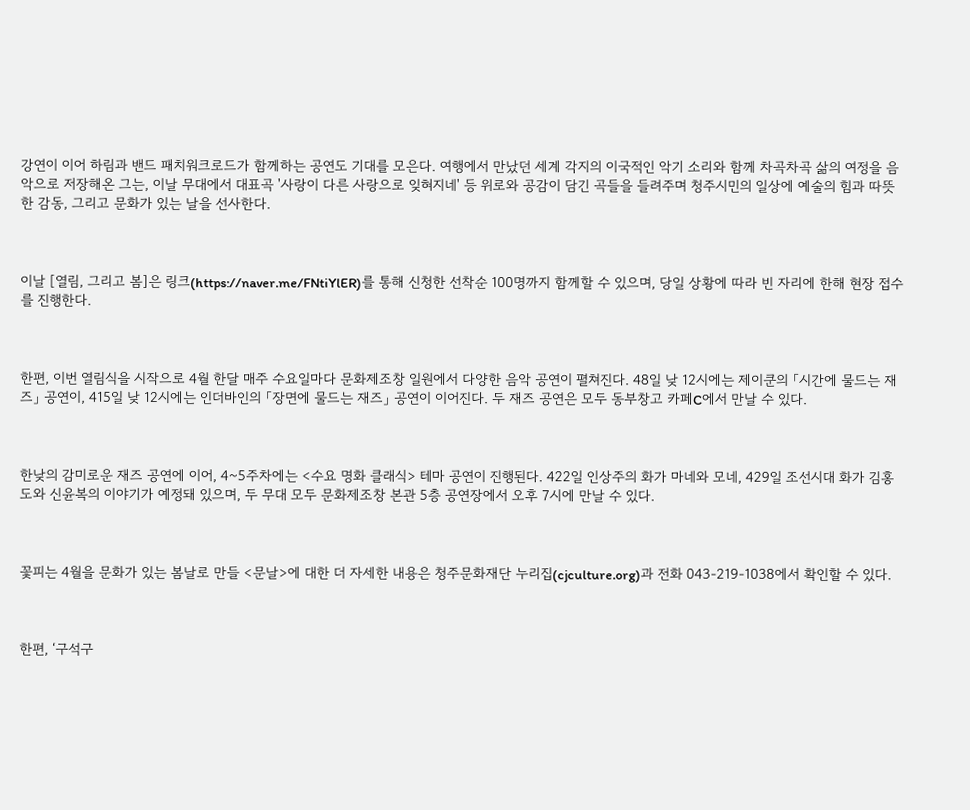강연이 이어 하림과 밴드 패치워크로드가 함께하는 공연도 기대를 모은다. 여행에서 만났던 세계 각지의 이국적인 악기 소리와 함께 차곡차곡 삶의 여정을 음악으로 저장해온 그는, 이날 무대에서 대표곡 '사랑이 다른 사랑으로 잊혀지네' 등 위로와 공감이 담긴 곡들을 들려주며 청주시민의 일상에 예술의 힘과 따뜻한 감동, 그리고 문화가 있는 날을 선사한다.



이날 [열림, 그리고 봄]은 링크(https://naver.me/FNtiYlER)를 통해 신청한 선착순 100명까지 함께할 수 있으며, 당일 상황에 따라 빈 자리에 한해 현장 접수를 진행한다.



한편, 이번 열림식을 시작으로 4월 한달 매주 수요일마다 문화제조창 일원에서 다양한 음악 공연이 펼쳐진다. 48일 낮 12시에는 제이쿤의 「시간에 물드는 재즈」 공연이, 415일 낮 12시에는 인더바인의 「장면에 물드는 재즈」 공연이 이어진다. 두 재즈 공연은 모두 동부창고 카페C에서 만날 수 있다.



한낮의 감미로운 재즈 공연에 이어, 4~5주차에는 <수요 명화 클래식> 테마 공연이 진행된다. 422일 인상주의 화가 마네와 모네, 429일 조선시대 화가 김홍도와 신윤복의 이야기가 예정돼 있으며, 두 무대 모두 문화제조창 본관 5층 공연장에서 오후 7시에 만날 수 있다.



꽃피는 4월을 문화가 있는 봄날로 만들 <문날>에 대한 더 자세한 내용은 청주문화재단 누리집(cjculture.org)과 전화 043-219-1038에서 확인할 수 있다.



한편, ‘구석구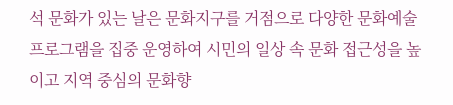석 문화가 있는 날은 문화지구를 거점으로 다양한 문화예술 프로그램을 집중 운영하여 시민의 일상 속 문화 접근성을 높이고 지역 중심의 문화향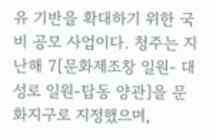유 기반을 확대하기 위한 국비 공모 사업이다. 청주는 지난해 7[문화제조창 일원- 대성로 일원-탑동 양관]을 문화지구로 지정했으며,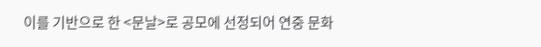이를 기반으로 한 <문날>로 공모에 선정되어 연중 문화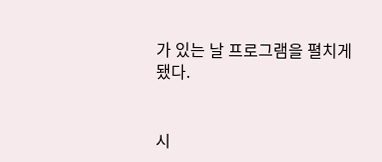가 있는 날 프로그램을 펼치게 됐다.


시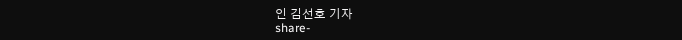인 김선호 기자
share-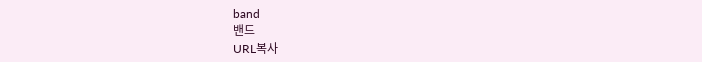band
밴드
URL복사